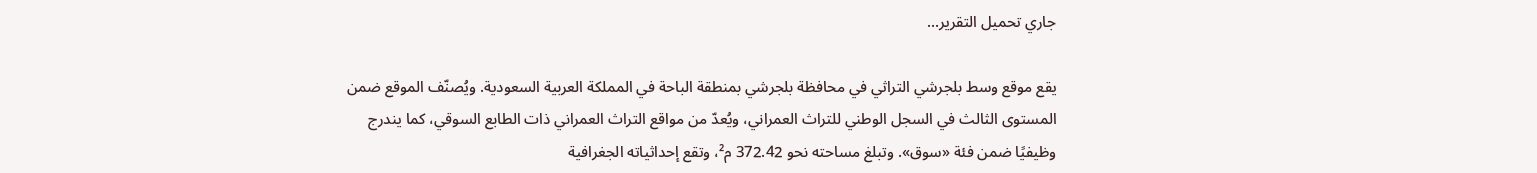جاري تحميل التقرير...

يقع موقع وسط بلجرشي التراثي في محافظة بلجرشي بمنطقة الباحة في المملكة العربية السعودية. ويُصنّف الموقع ضمن المستوى الثالث في السجل الوطني للتراث العمراني، ويُعدّ من مواقع التراث العمراني ذات الطابع السوقي، كما يندرج وظيفيًا ضمن فئة «سوق». وتبلغ مساحته نحو 372.42 م²، وتقع إحداثياته الجغرافية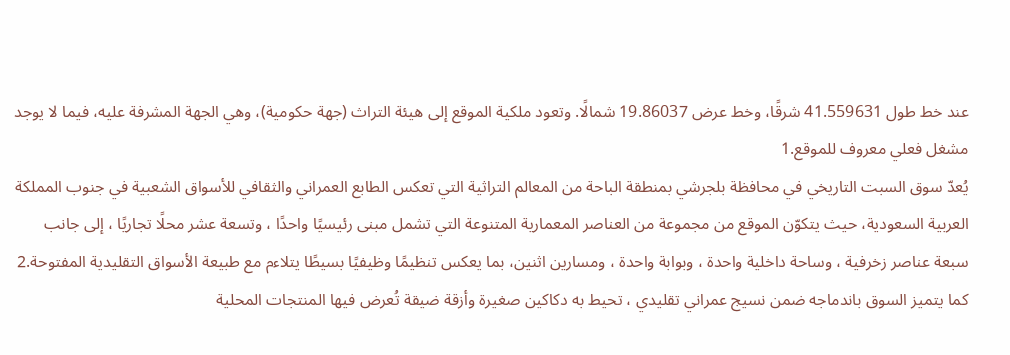عند خط طول 41.559631 شرقًا، وخط عرض 19.86037 شمالًا. وتعود ملكية الموقع إلى هيئة التراث (جهة حكومية)، وهي الجهة المشرفة عليه، فيما لا يوجد مشغل فعلي معروف للموقع.1
يُعدّ سوق السبت التاريخي في محافظة بلجرشي بمنطقة الباحة من المعالم التراثية التي تعكس الطابع العمراني والثقافي للأسواق الشعبية في جنوب المملكة العربية السعودية، حيث يتكوّن الموقع من مجموعة من العناصر المعمارية المتنوعة التي تشمل مبنى رئيسيًا واحدًا ، وتسعة عشر محلًا تجاريًا ، إلى جانب سبعة عناصر زخرفية ، وساحة داخلية واحدة ، وبوابة واحدة ، ومسارين اثنين، بما يعكس تنظيمًا وظيفيًا بسيطًا يتلاءم مع طبيعة الأسواق التقليدية المفتوحة.2
كما يتميز السوق باندماجه ضمن نسيج عمراني تقليدي ، تحيط به دكاكين صغيرة وأزقة ضيقة تُعرض فيها المنتجات المحلية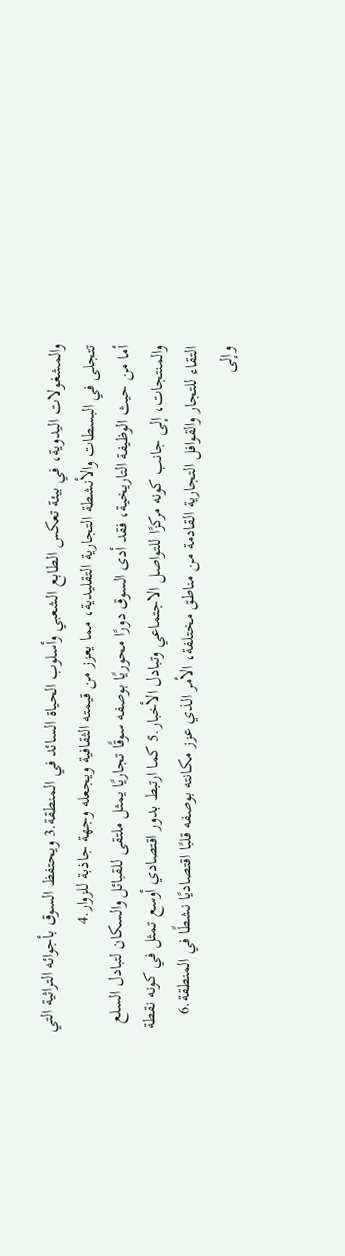والمشغولات اليدوية، في بيئة تعكس الطابع الشعبي وأسلوب الحياة السائد في المنطقة.3 ويحتفظ السوق بأجوائه التراثية التي تتجلى في البسطات والأنشطة التجارية التقليدية، مما يعزز من قيمته الثقافية ويجعله وجهة جاذبة للزوار.4
أما من حيث الوظيفة التاريخية، فقد أدى السوق دورًا محوريًا بوصفه سوقًا تجاريًا يمثل ملتقى للقبائل والسكان لتبادل السلع والمنتجات، إلى جانب كونه مركزًا للتواصل الاجتماعي وتبادل الأخبار.5 كما ارتبط بدور اقتصادي أوسع تمثل في كونه نقطة التقاء للتجار والقوافل التجارية القادمة من مناطق مختلفة، الأمر الذي عزز مكانته بوصفه قلبًا اقتصاديًا نشطًا في المنطقة.6
وإلى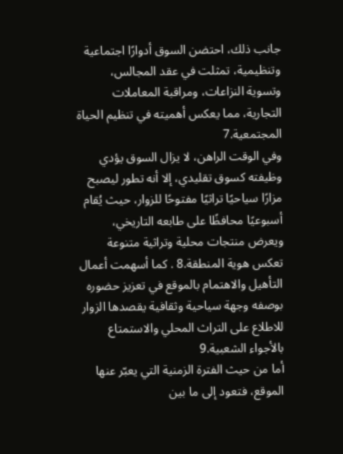جانب ذلك، احتضن السوق أدوارًا اجتماعية وتنظيمية، تمثلت في عقد المجالس، وتسوية النزاعات، ومراقبة المعاملات التجارية، مما يعكس أهميته في تنظيم الحياة المجتمعية.7
وفي الوقت الراهن، لا يزال السوق يؤدي وظيفته كسوق تقليدي، إلا أنه تطور ليصبح مزارًا سياحيًا تراثيًا مفتوحًا للزوار، حيث يُقام أسبوعيًا محافظًا على طابعه التاريخي، ويعرض منتجات محلية وتراثية متنوعة تعكس هوية المنطقة.8 . كما أسهمت أعمال التأهيل والاهتمام بالموقع في تعزيز حضوره بوصفه وجهة سياحية وثقافية يقصدها الزوار للاطلاع على التراث المحلي والاستمتاع بالأجواء الشعبية.9
أما من حيث الفترة الزمنية التي يعبّر عنها الموقع، فتعود إلى ما بين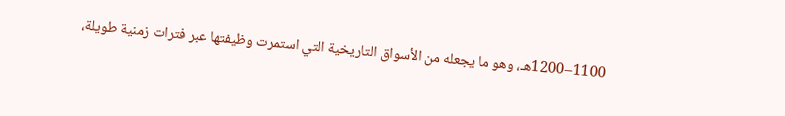1100–1200هـ، وهو ما يجعله من الأسواق التاريخية التي استمرت وظيفتها عبر فترات زمنية طويلة،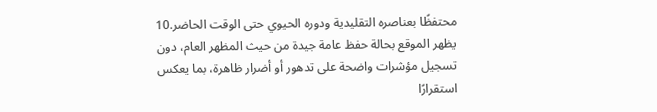محتفظًا بعناصره التقليدية ودوره الحيوي حتى الوقت الحاضر.10
يظهر الموقع بحالة حفظ عامة جيدة من حيث المظهر العام، دون تسجيل مؤشرات واضحة على تدهور أو أضرار ظاهرة، بما يعكس استقرارًا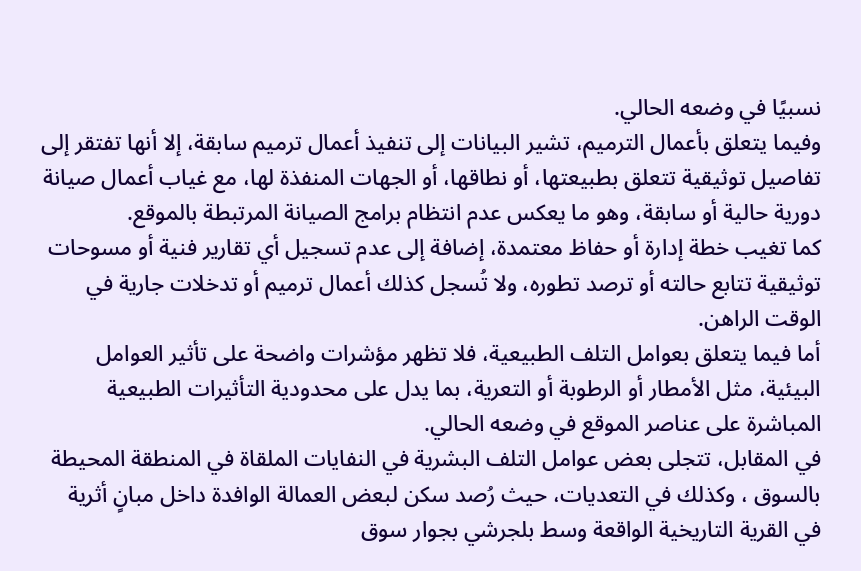نسبيًا في وضعه الحالي.
وفيما يتعلق بأعمال الترميم، تشير البيانات إلى تنفيذ أعمال ترميم سابقة، إلا أنها تفتقر إلى تفاصيل توثيقية تتعلق بطبيعتها، أو نطاقها، أو الجهات المنفذة لها، مع غياب أعمال صيانة دورية حالية أو سابقة، وهو ما يعكس عدم انتظام برامج الصيانة المرتبطة بالموقع.
كما تغيب خطة إدارة أو حفاظ معتمدة، إضافة إلى عدم تسجيل أي تقارير فنية أو مسوحات توثيقية تتابع حالته أو ترصد تطوره، ولا تُسجل كذلك أعمال ترميم أو تدخلات جارية في الوقت الراهن.
أما فيما يتعلق بعوامل التلف الطبيعية، فلا تظهر مؤشرات واضحة على تأثير العوامل البيئية، مثل الأمطار أو الرطوبة أو التعرية، بما يدل على محدودية التأثيرات الطبيعية المباشرة على عناصر الموقع في وضعه الحالي.
في المقابل، تتجلى بعض عوامل التلف البشرية في النفايات الملقاة في المنطقة المحيطة بالسوق ، وكذلك في التعديات، حيث رُصد سكن لبعض العمالة الوافدة داخل مبانٍ أثرية في القرية التاريخية الواقعة وسط بلجرشي بجوار سوق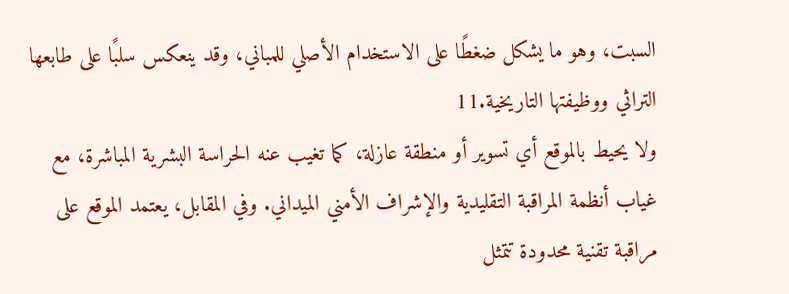السبت، وهو ما يشكل ضغطًا على الاستخدام الأصلي للمباني، وقد ينعكس سلبًا على طابعها التراثي ووظيفتها التاريخية.11
ولا يحيط بالموقع أي تسوير أو منطقة عازلة، كما تغيب عنه الحراسة البشرية المباشرة، مع غياب أنظمة المراقبة التقليدية والإشراف الأمني الميداني. وفي المقابل، يعتمد الموقع على مراقبة تقنية محدودة تتمثل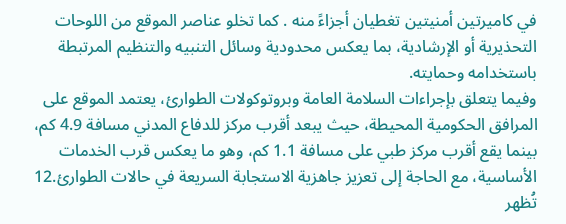في كاميرتين أمنيتين تغطيان أجزاءً منه . كما تخلو عناصر الموقع من اللوحات التحذيرية أو الإرشادية، بما يعكس محدودية وسائل التنبيه والتنظيم المرتبطة باستخدامه وحمايته.
وفيما يتعلق بإجراءات السلامة العامة وبروتوكولات الطوارئ، يعتمد الموقع على المرافق الحكومية المحيطة، حيث يبعد أقرب مركز للدفاع المدني مسافة 4.9 كم، بينما يقع أقرب مركز طبي على مسافة 1.1 كم، وهو ما يعكس قرب الخدمات الأساسية، مع الحاجة إلى تعزيز جاهزية الاستجابة السريعة في حالات الطوارئ.12
تُظهر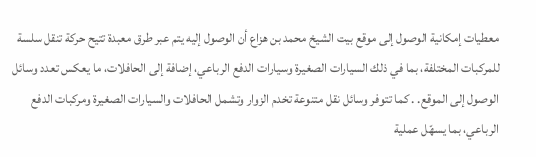معطيات إمكانية الوصول إلى موقع بيت الشيخ محمد بن هزاع أن الوصول إليه يتم عبر طرق معبدة تتيح حركة تنقل سلسة للمركبات المختلفة، بما في ذلك السيارات الصغيرة وسيارات الدفع الرباعي، إضافة إلى الحافلات، ما يعكس تعدد وسائل الوصول إلى الموقع. . كما تتوفر وسائل نقل متنوعة تخدم الزوار وتشمل الحافلات والسيارات الصغيرة ومركبات الدفع الرباعي، بما يسهّل عملية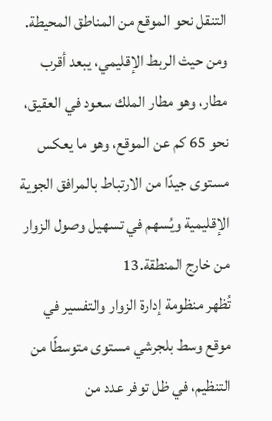التنقل نحو الموقع من المناطق المحيطة.
ومن حيث الربط الإقليمي، يبعد أقرب مطار، وهو مطار الملك سعود في العقيق، نحو 65 كم عن الموقع، وهو ما يعكس مستوى جيدًا من الارتباط بالمرافق الجوية الإقليمية ويُسهم في تسهيل وصول الزوار من خارج المنطقة.13
تُظهر منظومة إدارة الزوار والتفسير في موقع وسط بلجرشي مستوى متوسطًا من التنظيم، في ظل توفر عدد من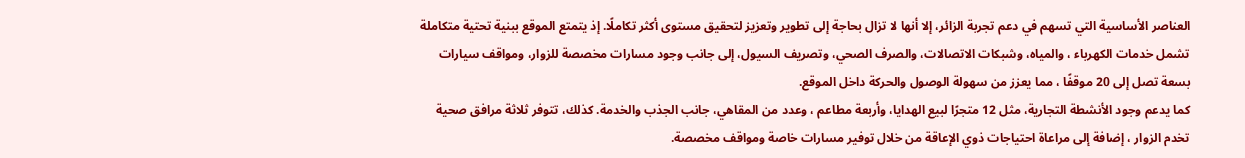العناصر الأساسية التي تسهم في دعم تجربة الزائر، إلا أنها لا تزال بحاجة إلى تطوير وتعزيز لتحقيق مستوى أكثر تكاملًا. إذ يتمتع الموقع ببنية تحتية متكاملة تشمل خدمات الكهرباء ، والمياه، وشبكات الاتصالات، والصرف الصحي، وتصريف السيول، إلى جانب وجود مسارات مخصصة للزوار، ومواقف سيارات بسعة تصل إلى 20 موقفًا ، مما يعزز من سهولة الوصول والحركة داخل الموقع.
كما يدعم وجود الأنشطة التجارية، مثل 12 متجرًا لبيع الهدايا، وأربعة مطاعم ، وعدد من المقاهي، جانب الجذب والخدمة. كذلك، تتوفر ثلاثة مرافق صحية تخدم الزوار ، إضافة إلى مراعاة احتياجات ذوي الإعاقة من خلال توفير مسارات خاصة ومواقف مخصصة.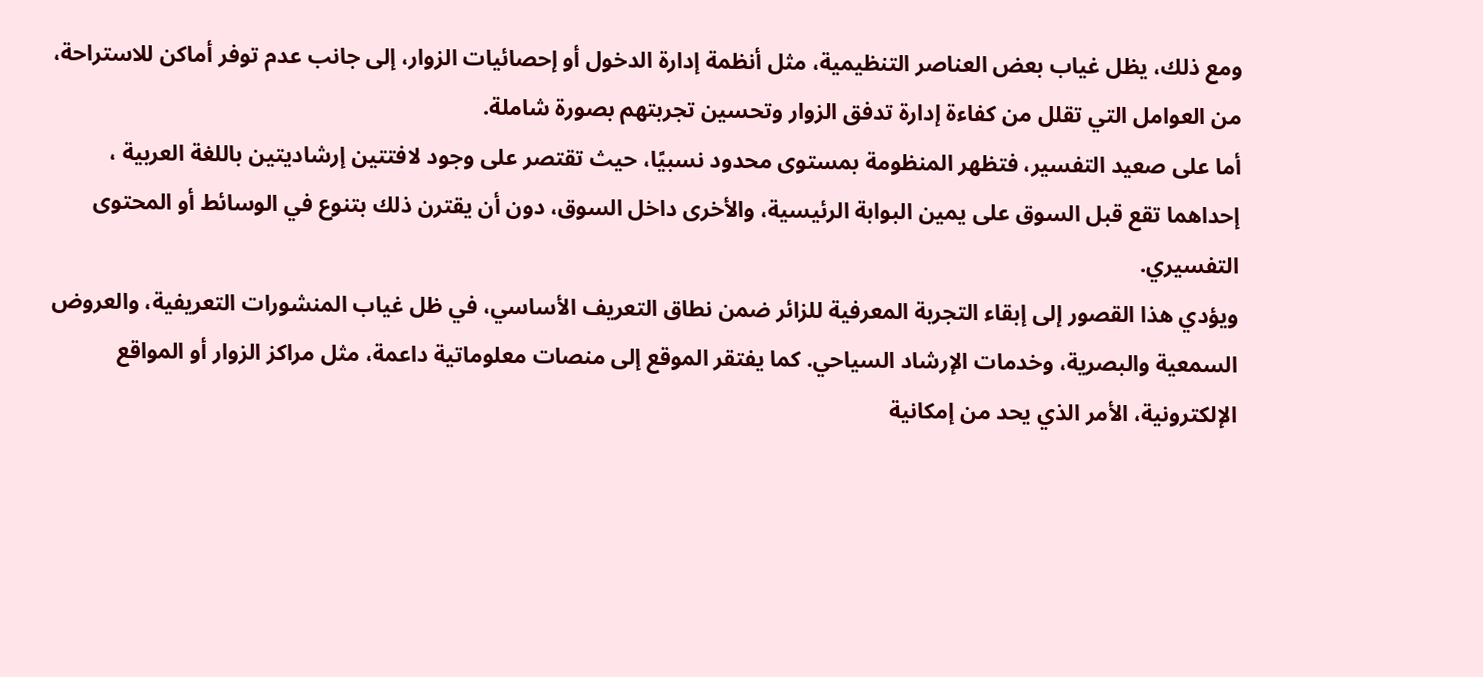ومع ذلك، يظل غياب بعض العناصر التنظيمية، مثل أنظمة إدارة الدخول أو إحصائيات الزوار، إلى جانب عدم توفر أماكن للاستراحة، من العوامل التي تقلل من كفاءة إدارة تدفق الزوار وتحسين تجربتهم بصورة شاملة.
أما على صعيد التفسير، فتظهر المنظومة بمستوى محدود نسبيًا، حيث تقتصر على وجود لافتتين إرشاديتين باللغة العربية ، إحداهما تقع قبل السوق على يمين البوابة الرئيسية، والأخرى داخل السوق، دون أن يقترن ذلك بتنوع في الوسائط أو المحتوى التفسيري.
ويؤدي هذا القصور إلى إبقاء التجربة المعرفية للزائر ضمن نطاق التعريف الأساسي، في ظل غياب المنشورات التعريفية، والعروض السمعية والبصرية، وخدمات الإرشاد السياحي. كما يفتقر الموقع إلى منصات معلوماتية داعمة، مثل مراكز الزوار أو المواقع الإلكترونية، الأمر الذي يحد من إمكانية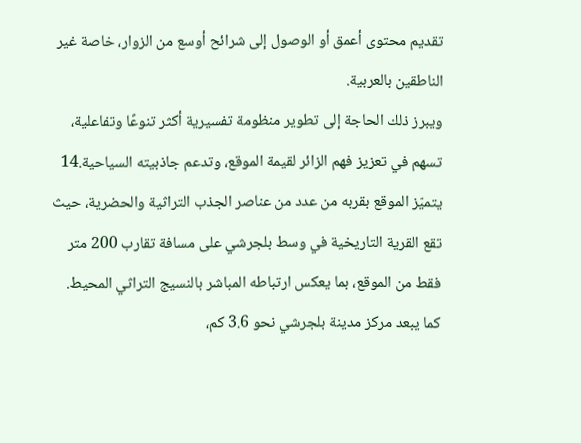تقديم محتوى أعمق أو الوصول إلى شرائح أوسع من الزوار، خاصة غير الناطقين بالعربية.
ويبرز ذلك الحاجة إلى تطوير منظومة تفسيرية أكثر تنوعًا وتفاعلية، تسهم في تعزيز فهم الزائر لقيمة الموقع، وتدعم جاذبيته السياحية.14
يتميّز الموقع بقربه من عدد من عناصر الجذب التراثية والحضرية، حيث تقع القرية التاريخية في وسط بلجرشي على مسافة تقارب 200 متر فقط من الموقع، بما يعكس ارتباطه المباشر بالنسيج التراثي المحيط. كما يبعد مركز مدينة بلجرشي نحو 3.6 كم،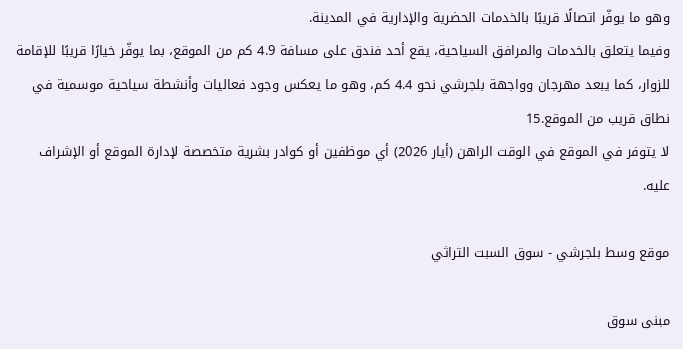وهو ما يوفّر اتصالًا قريبًا بالخدمات الحضرية والإدارية في المدينة.
وفيما يتعلق بالخدمات والمرافق السياحية، يقع أحد فندق على مسافة 4.9 كم من الموقع، بما يوفّر خيارًا قريبًا للإقامة للزوار، كما يبعد مهرجان وواجهة بلجرشي نحو 4.4 كم، وهو ما يعكس وجود فعاليات وأنشطة سياحية موسمية في نطاق قريب من الموقع.15
لا يتوفر في الموقع في الوقت الراهن (أيار 2026) أي موظفين أو كوادر بشرية متخصصة لإدارة الموقع أو الإشراف عليه.

موقع وسط بلجرشي - سوق السبت التراثي

مبنى سوق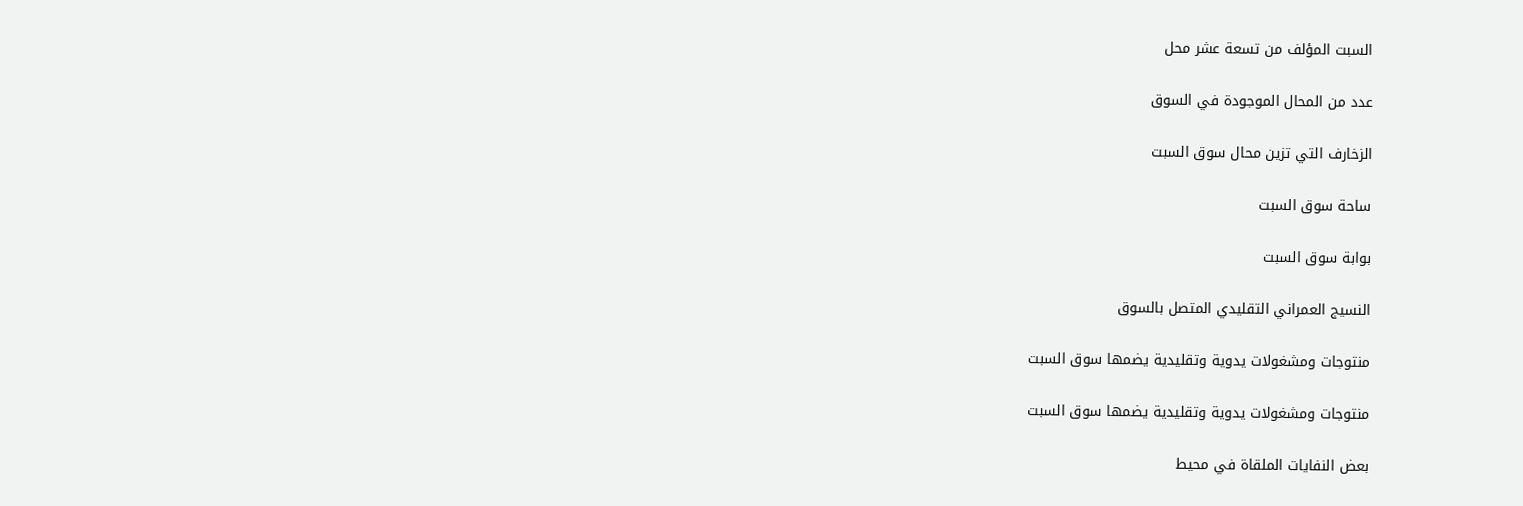السبت المؤلف من تسعة عشر محل

عدد من المحال الموجودة في السوق

الزخارف التي تزين محال سوق السبت

ساحة سوق السبت

بوابة سوق السبت

النسيج العمراني التقليدي المتصل بالسوق

منتوجات ومشغولات يدوية وتقليدية يضمها سوق السبت

منتوجات ومشغولات يدوية وتقليدية يضمها سوق السبت

بعض النفايات الملقاة في محيط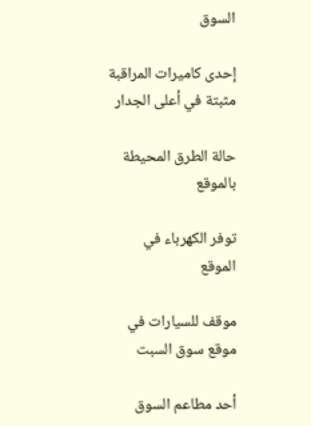السوق

إحدى كاميرات المراقبة مثبتة في أعلى الجدار

حالة الطرق المحيطة بالموقع

توفر الكهرباء في الموقع

موقف للسيارات في موقع سوق السبت

أحد مطاعم السوق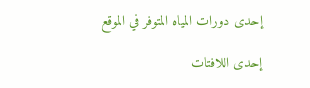إحدى دورات المياه المتوفر في الموقع

إحدى اللافتات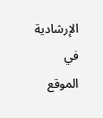الإرشادية في الموقع